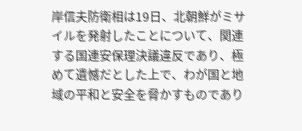岸信夫防衛相は19日、北朝鮮がミサイルを発射したことについて、関連する国連安保理決議違反であり、極めて遺憾だとした上で、わが国と地域の平和と安全を脅かすものであり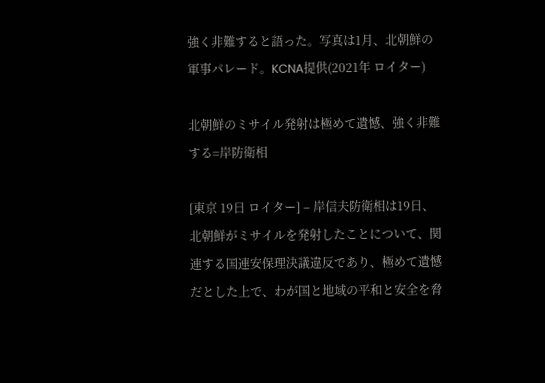強く非難すると語った。写真は1月、北朝鮮の軍事パレード。KCNA提供(2021年 ロイター)

北朝鮮のミサイル発射は極めて遺憾、強く非難する=岸防衛相

[東京 19日 ロイター] – 岸信夫防衛相は19日、北朝鮮がミサイルを発射したことについて、関連する国連安保理決議違反であり、極めて遺憾だとした上で、わが国と地域の平和と安全を脅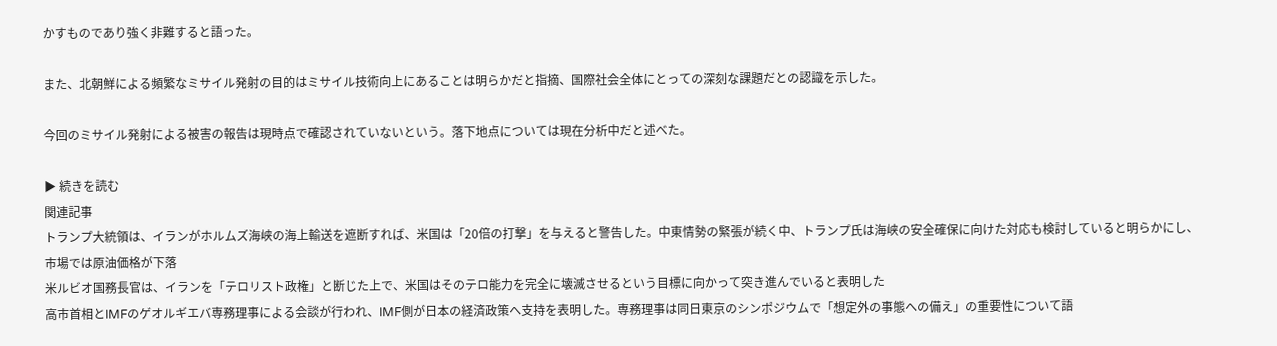かすものであり強く非難すると語った。

また、北朝鮮による頻繁なミサイル発射の目的はミサイル技術向上にあることは明らかだと指摘、国際社会全体にとっての深刻な課題だとの認識を示した。

今回のミサイル発射による被害の報告は現時点で確認されていないという。落下地点については現在分析中だと述べた。

▶ 続きを読む
関連記事
トランプ大統領は、イランがホルムズ海峡の海上輸送を遮断すれば、米国は「20倍の打撃」を与えると警告した。中東情勢の緊張が続く中、トランプ氏は海峡の安全確保に向けた対応も検討していると明らかにし、市場では原油価格が下落
米ルビオ国務長官は、イランを「テロリスト政権」と断じた上で、米国はそのテロ能力を完全に壊滅させるという目標に向かって突き進んでいると表明した
高市首相とIMFのゲオルギエバ専務理事による会談が行われ、IMF側が日本の経済政策へ支持を表明した。専務理事は同日東京のシンポジウムで「想定外の事態への備え」の重要性について語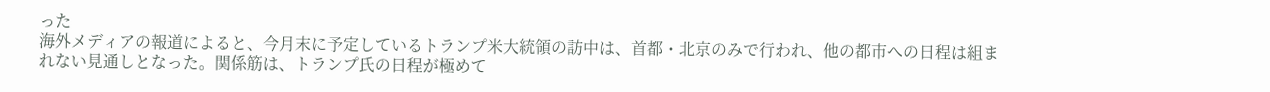った
海外メディアの報道によると、今月末に予定しているトランプ米大統領の訪中は、首都・北京のみで行われ、他の都市への日程は組まれない見通しとなった。関係筋は、トランプ氏の日程が極めて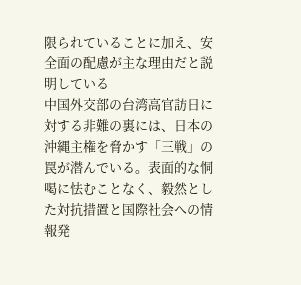限られていることに加え、安全面の配慮が主な理由だと説明している
中国外交部の台湾高官訪日に対する非難の裏には、日本の沖縄主権を脅かす「三戦」の罠が潜んでいる。表面的な恫喝に怯むことなく、毅然とした対抗措置と国際社会への情報発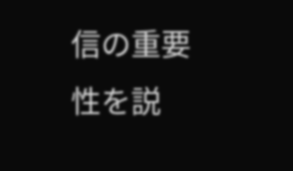信の重要性を説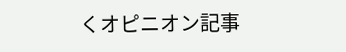くオピニオン記事